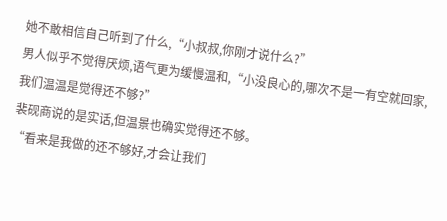她不敢相信自己听到了什么,“小叔叔,你刚才说什么?”
男人似乎不觉得厌烦,语气更为缓慢温和,“小没良心的,哪次不是一有空就回家,我们温温是觉得还不够?”
裴砚商说的是实话,但温景也确实觉得还不够。
“看来是我做的还不够好,才会让我们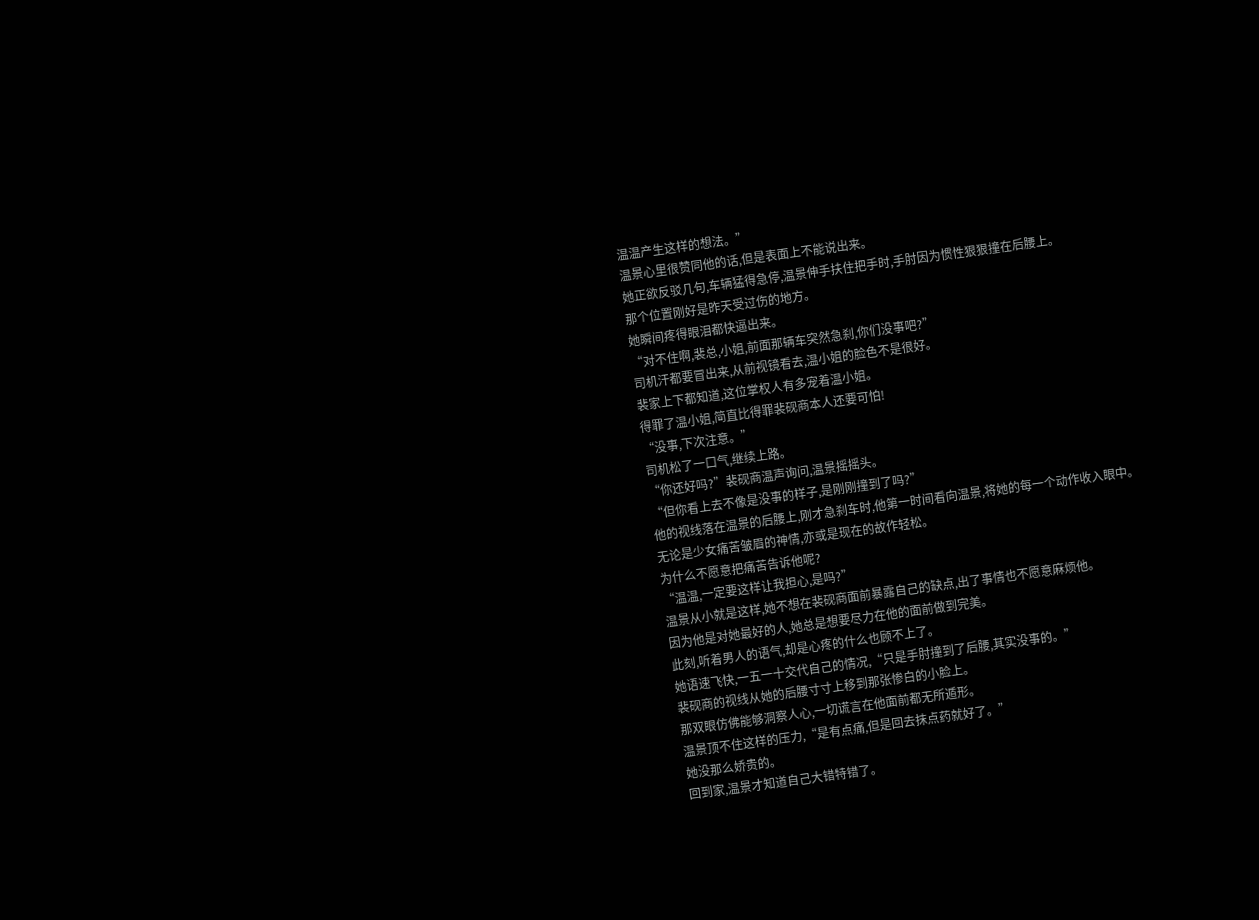温温产生这样的想法。”
温景心里很赞同他的话,但是表面上不能说出来。
她正欲反驳几句,车辆猛得急停,温景伸手扶住把手时,手肘因为惯性狠狠撞在后腰上。
那个位置刚好是昨天受过伤的地方。
她瞬间疼得眼泪都快逼出来。
“对不住啊,裴总,小姐,前面那辆车突然急刹,你们没事吧?”
司机汗都要冒出来,从前视镜看去,温小姐的脸色不是很好。
裴家上下都知道,这位掌权人有多宠着温小姐。
得罪了温小姐,简直比得罪裴砚商本人还要可怕!
“没事,下次注意。”
司机松了一口气,继续上路。
“你还好吗?”裴砚商温声询问,温景摇摇头。
“但你看上去不像是没事的样子,是刚刚撞到了吗?”
他的视线落在温景的后腰上,刚才急刹车时,他第一时间看向温景,将她的每一个动作收入眼中。
无论是少女痛苦皱眉的神情,亦或是现在的故作轻松。
为什么不愿意把痛苦告诉他呢?
“温温,一定要这样让我担心,是吗?”
温景从小就是这样,她不想在裴砚商面前暴露自己的缺点,出了事情也不愿意麻烦他。
因为他是对她最好的人,她总是想要尽力在他的面前做到完美。
此刻,听着男人的语气,却是心疼的什么也顾不上了。
她语速飞快,一五一十交代自己的情况,“只是手肘撞到了后腰,其实没事的。”
裴砚商的视线从她的后腰寸寸上移到那张惨白的小脸上。
那双眼仿佛能够洞察人心,一切谎言在他面前都无所遁形。
温景顶不住这样的压力,“是有点痛,但是回去抹点药就好了。”
她没那么娇贵的。
回到家,温景才知道自己大错特错了。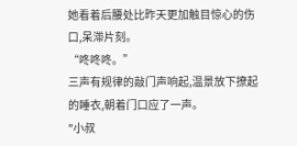她看着后腰处比昨天更加触目惊心的伤口,呆滞片刻。
“咚咚咚。”
三声有规律的敲门声响起,温景放下撩起的睡衣,朝着门口应了一声。
"小叔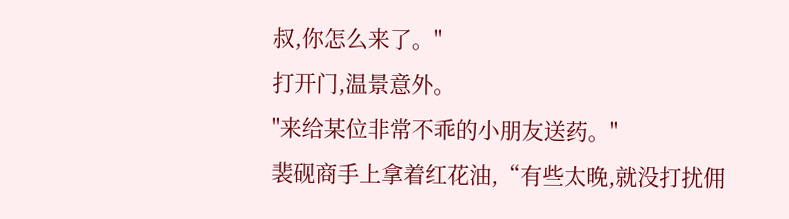叔,你怎么来了。"
打开门,温景意外。
"来给某位非常不乖的小朋友送药。"
裴砚商手上拿着红花油,“有些太晚,就没打扰佣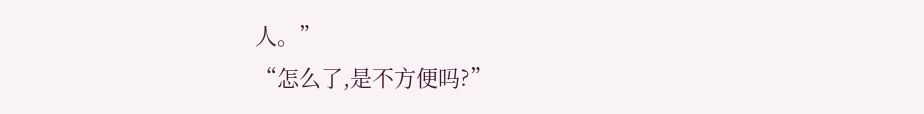人。”
“怎么了,是不方便吗?”